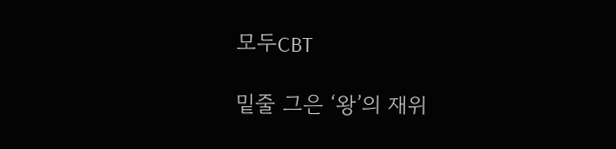모두CBT

밑줄 그은 ‘왕’의 재위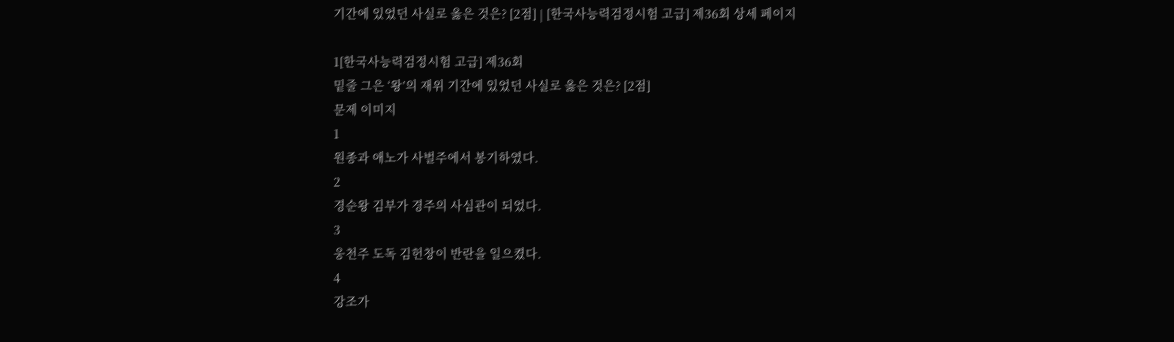기간에 있었던 사실로 옳은 것은? [2점] | [한국사능력검정시험 고급] 제36회 상세 페이지

1[한국사능력검정시험 고급] 제36회
밑줄 그은 ‘왕’의 재위 기간에 있었던 사실로 옳은 것은? [2점]
문제 이미지
1
원종과 애노가 사벌주에서 봉기하였다.
2
경순왕 김부가 경주의 사심관이 되었다.
3
웅천주 도독 김헌창이 반란을 일으켰다.
4
강조가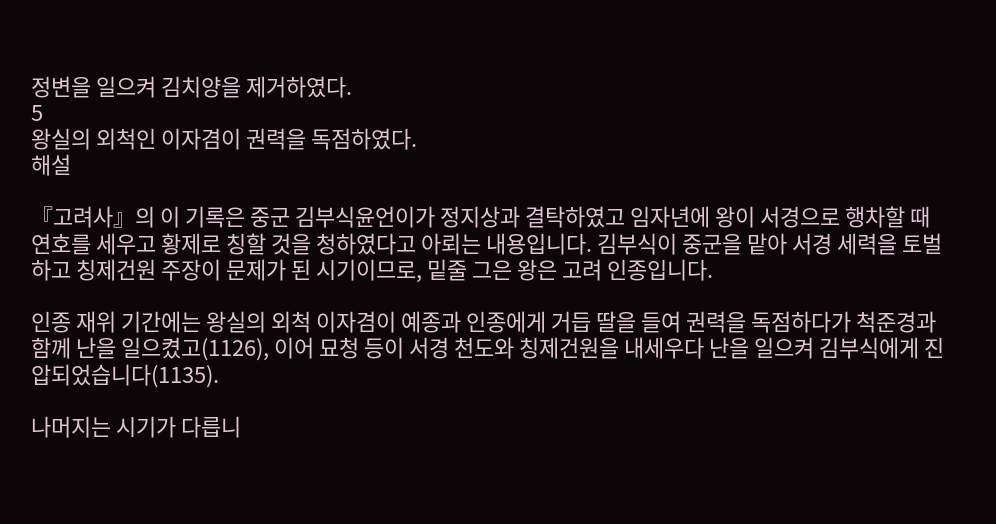정변을 일으켜 김치양을 제거하였다.
5
왕실의 외척인 이자겸이 권력을 독점하였다.
해설

『고려사』의 이 기록은 중군 김부식윤언이가 정지상과 결탁하였고 임자년에 왕이 서경으로 행차할 때 연호를 세우고 황제로 칭할 것을 청하였다고 아뢰는 내용입니다. 김부식이 중군을 맡아 서경 세력을 토벌하고 칭제건원 주장이 문제가 된 시기이므로, 밑줄 그은 왕은 고려 인종입니다.

인종 재위 기간에는 왕실의 외척 이자겸이 예종과 인종에게 거듭 딸을 들여 권력을 독점하다가 척준경과 함께 난을 일으켰고(1126), 이어 묘청 등이 서경 천도와 칭제건원을 내세우다 난을 일으켜 김부식에게 진압되었습니다(1135).

나머지는 시기가 다릅니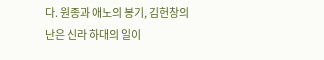다. 원종과 애노의 봉기, 김헌창의 난은 신라 하대의 일이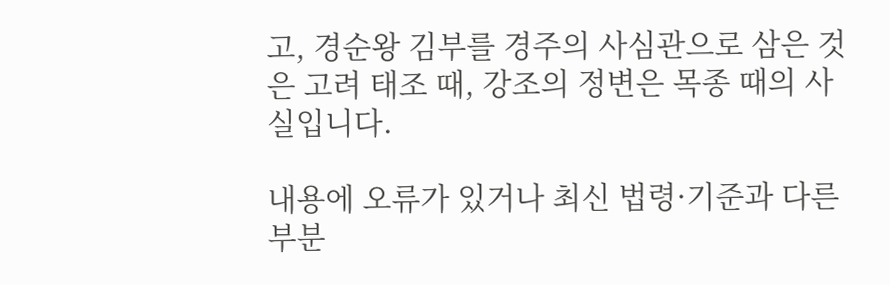고, 경순왕 김부를 경주의 사심관으로 삼은 것은 고려 태조 때, 강조의 정변은 목종 때의 사실입니다.

내용에 오류가 있거나 최신 법령·기준과 다른 부분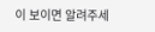이 보이면 알려주세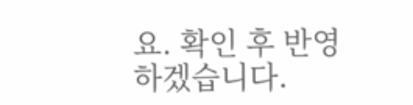요. 확인 후 반영하겠습니다.